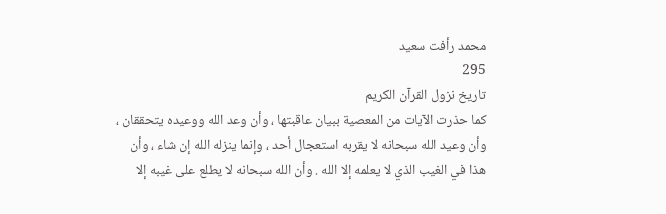محمد رأفت سعيد
295
تاريخ نزول القرآن الكريم
كما حذرت الآيات من المعصية ببيان عاقبتها ، وأن وعد الله ووعيده يتحققان ، وأن وعيد الله سبحانه لا يقربه استعجال أحد ، وإنما ينزله الله إن شاء ، وأن هذا في الغيب الذي لا يعلمه إلا الله . وأن الله سبحانه لا يطلع على غيبه إلا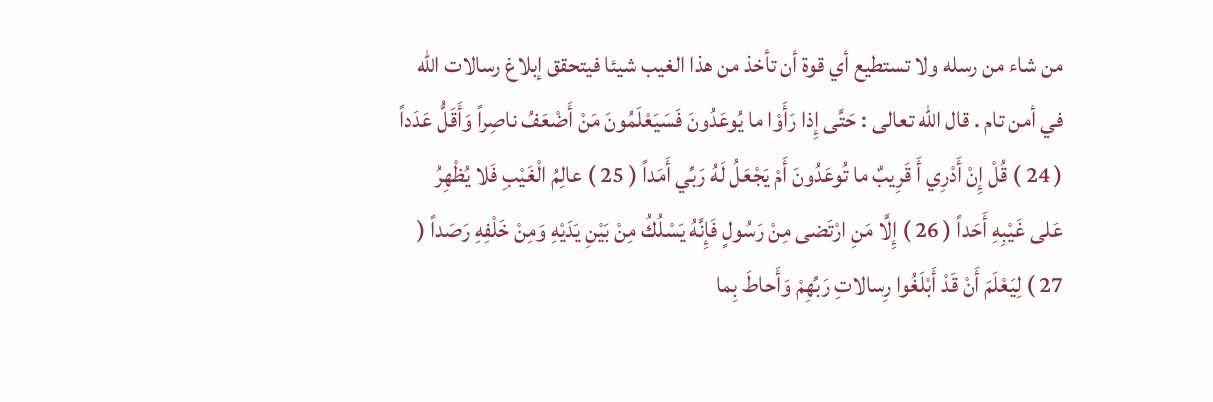من شاء من رسله ولا تستطيع أي قوة أن تأخذ من هذا الغيب شيئا فيتحقق إبلاغ رسالات الله في أمن تام . قال الله تعالى : حَتَّى إِذا رَأَوْا ما يُوعَدُونَ فَسَيَعْلَمُونَ مَنْ أَضْعَفُ ناصِراً وَأَقَلُّ عَدَداً ( 24 ) قُلْ إِنْ أَدْرِي أَ قَرِيبٌ ما تُوعَدُونَ أَمْ يَجْعَلُ لَهُ رَبِّي أَمَداً ( 25 ) عالِمُ الْغَيْبِ فَلا يُظْهِرُ عَلى غَيْبِهِ أَحَداً ( 26 ) إِلَّا مَنِ ارْتَضى مِنْ رَسُولٍ فَإِنَّهُ يَسْلُكُ مِنْ بَيْنِ يَدَيْهِ وَمِنْ خَلْفِهِ رَصَداً ( 27 ) لِيَعْلَمَ أَنْ قَدْ أَبْلَغُوا رِسالاتِ رَبِّهِمْ وَأَحاطَ بِما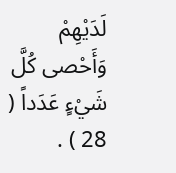لَدَيْهِمْ وَأَحْصى كُلَّ شَيْءٍ عَدَداً ( 28 ) .